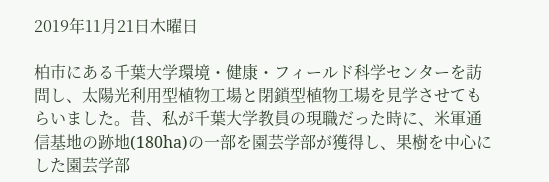2019年11月21日木曜日

柏市にある千葉大学環境・健康・フィールド科学センターを訪問し、太陽光利用型植物工場と閉鎖型植物工場を見学させてもらいました。昔、私が千葉大学教員の現職だった時に、米軍通信基地の跡地(180ha)の一部を園芸学部が獲得し、果樹を中心にした園芸学部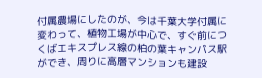付属農場にしたのが、今は千葉大学付属に変わって、植物工場が中心で、すぐ前につくばエキスプレス線の柏の葉キャンパス駅ができ、周りに高層マンションも建設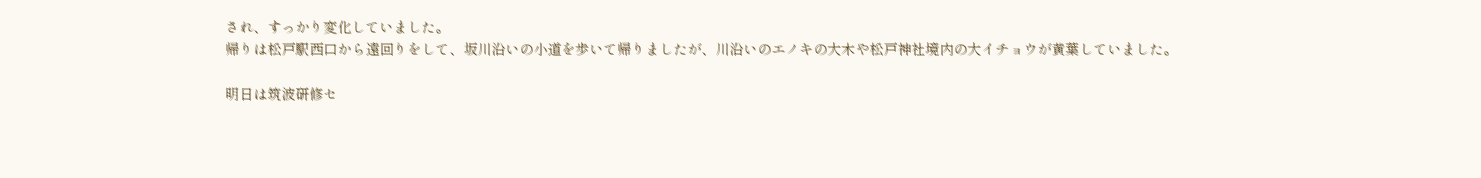され、すっかり変化していました。
帰りは松戸駅西口から遠回りをして、坂川沿いの小道を歩いて帰りましたが、川沿いのエノキの大木や松戸神社境内の大イチョウが黄葉していました。

明日は筑波研修セ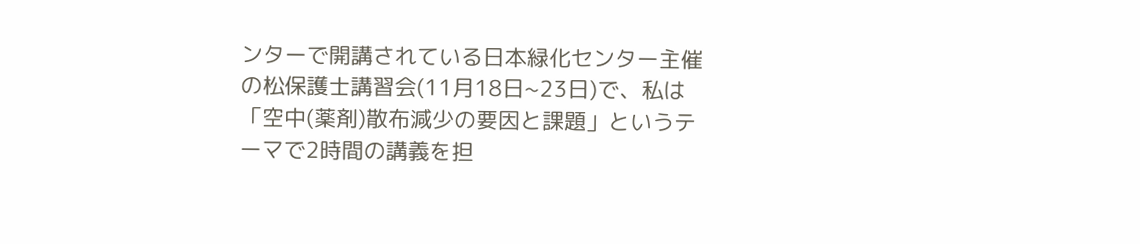ンターで開講されている日本緑化センター主催の松保護士講習会(11月18日~23日)で、私は「空中(薬剤)散布減少の要因と課題」というテーマで2時間の講義を担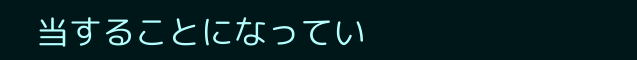当することになってい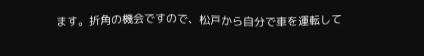ます。折角の機会ですので、松戸から自分で車を運転して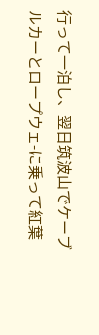行って一泊し、翌日筑波山でケーブルカーとロープウェ-に乗って紅葉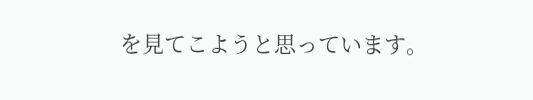を見てこようと思っています。